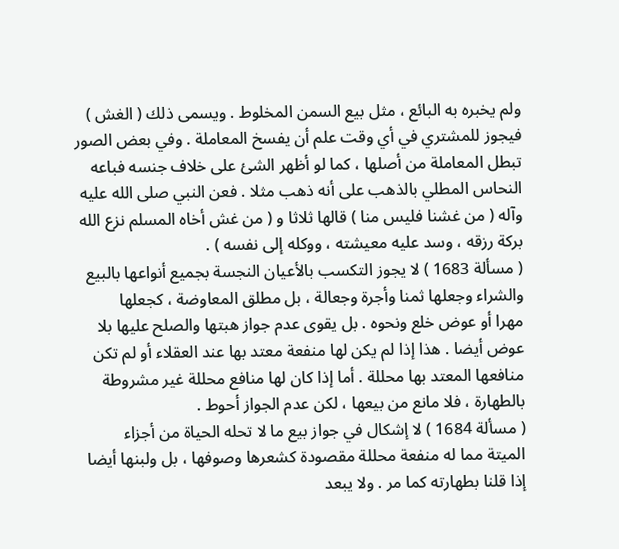ولم يخبره به البائع ، مثل بيع السمن المخلوط . ويسمى ذلك ( الغش )
فيجوز للمشتري في أي وقت علم أن يفسخ المعاملة . وفي بعض الصور
تبطل المعاملة من أصلها ، كما لو أظهر الشئ على خلاف جنسه فباعه
النحاس المطلي بالذهب على أنه ذهب مثلا . فعن النبي صلى الله عليه
وآله ( من غشنا فليس منا ) قالها ثلاثا و ( من غش أخاه المسلم نزع الله
بركة رزقه ، وسد عليه معيشته ، ووكله إلى نفسه ) .
( مسألة 1683 ) لا يجوز التكسب بالأعيان النجسة بجميع أنواعها بالبيع
والشراء وجعلها ثمنا وأجرة وجعالة ، بل مطلق المعاوضة ، كجعلها
مهرا أو عوض خلع ونحوه . بل يقوى عدم جواز هبتها والصلح عليها بلا
عوض أيضا . هذا إذا لم يكن لها منفعة معتد بها عند العقلاء أو لم تكن
منافعها المعتد بها محللة . أما إذا كان لها منافع محللة غير مشروطة
بالطهارة ، فلا مانع من بيعها ، لكن عدم الجواز أحوط .
( مسألة 1684 ) لا إشكال في جواز بيع ما لا تحله الحياة من أجزاء
الميتة مما له منفعة محللة مقصودة كشعرها وصوفها ، بل ولبنها أيضا
إذا قلنا بطهارته كما مر . ولا يبعد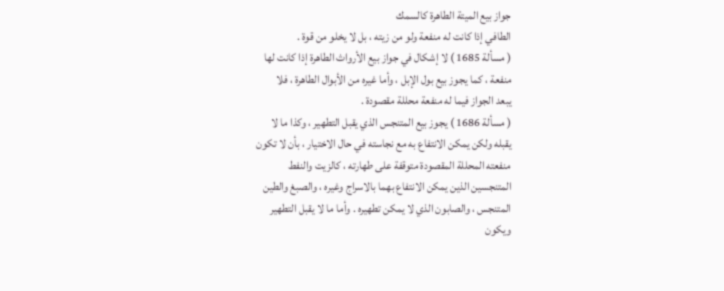جواز بيع الميتة الطاهرة كالسمك
الطافي إذا كانت له منفعة ولو من زيته ، بل لا يخلو من قوة .
( مسألة 1685 ) لا إشكال في جواز بيع الأرواث الطاهرة إذا كانت لها
منفعة ، كما يجوز بيع بول الإبل ، وأما غيره من الأبوال الطاهرة ، فلا
يبعد الجواز فيما له منفعة محللة مقصودة .
( مسألة 1686 ) يجوز بيع المتنجس الذي يقبل التطهير ، وكذا ما لا
يقبله ولكن يمكن الانتفاع به مع نجاسته في حال الاختيار ، بأن لا تكون
منفعته المحللة المقصودة متوقفة على طهارته ، كالزيت والنفط
المتنجسين الذين يمكن الانتفاع بهما بالاسراج وغيره ، والصبغ والطين
المتنجس ، والصابون الذي لا يمكن تطهيره . وأما ما لا يقبل التطهير
ويكون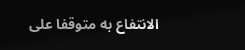الانتفاع به متوقفا على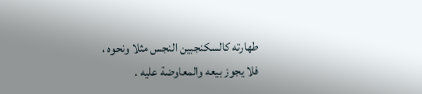طهارته كالسكنجبين النجس مثلا ونحوه ،
فلا يجوز بيعه والمعاوضة عليه .